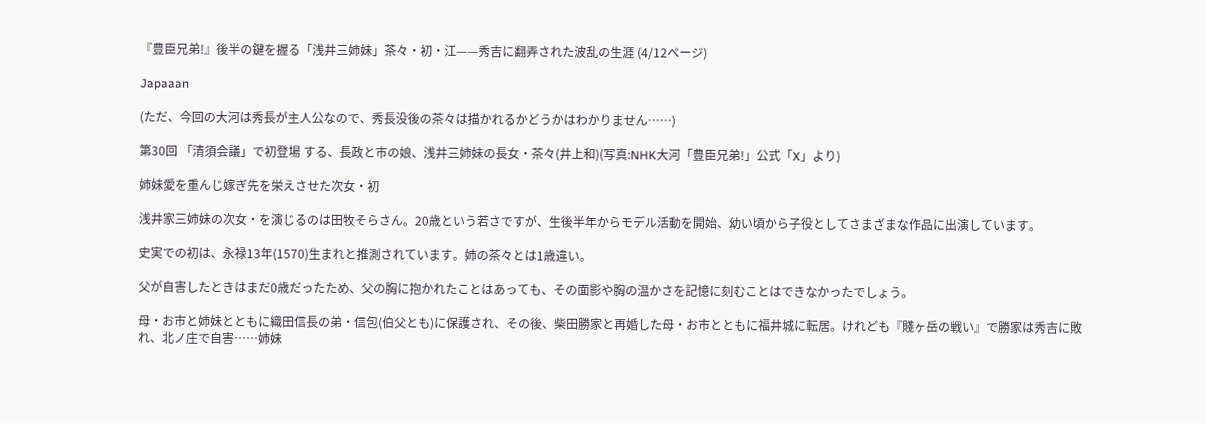『豊臣兄弟!』後半の鍵を握る「浅井三姉妹」茶々・初・江——秀吉に翻弄された波乱の生涯 (4/12ページ)

Japaaan

(ただ、今回の大河は秀長が主人公なので、秀長没後の茶々は描かれるかどうかはわかりません……)

第30回 「清須会議」で初登場 する、長政と市の娘、浅井三姉妹の長女・茶々(井上和)(写真:NHK大河「豊臣兄弟!」公式「X」より)

姉妹愛を重んじ嫁ぎ先を栄えさせた次女・初

浅井家三姉妹の次女・を演じるのは田牧そらさん。20歳という若さですが、生後半年からモデル活動を開始、幼い頃から子役としてさまざまな作品に出演しています。

史実での初は、永禄13年(1570)生まれと推測されています。姉の茶々とは1歳違い。

父が自害したときはまだ0歳だったため、父の胸に抱かれたことはあっても、その面影や胸の温かさを記憶に刻むことはできなかったでしょう。

母・お市と姉妹とともに織田信長の弟・信包(伯父とも)に保護され、その後、柴田勝家と再婚した母・お市とともに福井城に転居。けれども『賤ヶ岳の戦い』で勝家は秀吉に敗れ、北ノ庄で自害……姉妹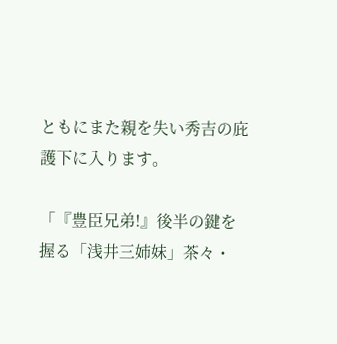ともにまた親を失い秀吉の庇護下に入ります。

「『豊臣兄弟!』後半の鍵を握る「浅井三姉妹」茶々・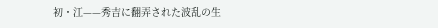初・江——秀吉に翻弄された波乱の生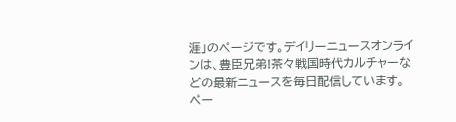涯」のページです。デイリーニュースオンラインは、豊臣兄弟!茶々戦国時代カルチャーなどの最新ニュースを毎日配信しています。
ペー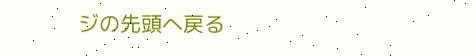ジの先頭へ戻る